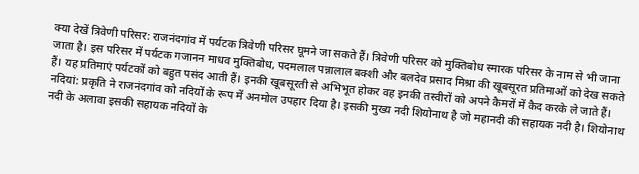क्या देखें त्रिवेणी परिसर: राजनंदगांव में पर्यटक त्रिवेणी परिसर घूमने जा सकते हैं। त्रिवेणी परिसर को मुक्तिबोध स्मारक परिसर के नाम से भी जाना जाता है। इस परिसर में पर्यटक गजानन माधव मुक्तिबोध, पदमलाल पन्नालाल बक्शी और बलदेव प्रसाद मिश्रा की खूबसूरत प्रतिमाओं को देख सकते हैं। यह प्रतिमाएं पर्यटकों को बहुत पसंद आती हैं। इनकी खूबसूरती से अभिभूत होकर वह इनकी तस्वीरों को अपने कैमरों में कैद करके ले जाते हैं।
नदियां: प्रकृति ने राजनंदगांव को नदियों के रूप में अनमोल उपहार दिया है। इसकी मुख्य नदी शियोनाथ है जो महानदी की सहायक नदी है। शियोनाथ नदी के अलावा इसकी सहायक नदियों के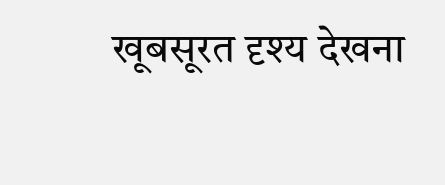खूबसूरत दृश्य देखना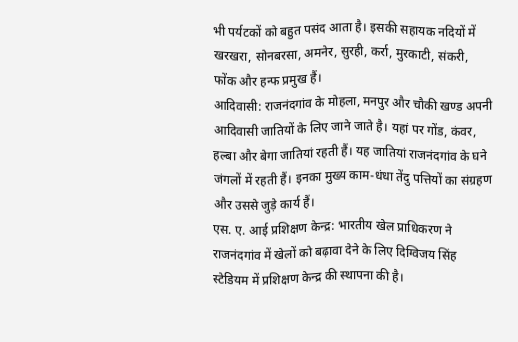भी पर्यटकों को बहुत पसंद आता है। इसकी सहायक नदियों में खरखरा, सोनबरसा, अमनेर, सुरही, कर्रा, मुरकाटी, संकरी, फोंक और हन्फ प्रमुख हैं।
आदिवासी: राजनंदगांव के मोहला, मनपुर और चौकी खण्ड अपनी आदिवासी जातियों के लिए जाने जाते है। यहां पर गोंड, कंवर, हल्बा और बेगा जातियां रहती हैं। यह जातियां राजनंदगांव के घने जंगलों में रहती हैं। इनका मुख्य काम-धंधा तेंदु पत्तियों का संग्रहण और उससे जुड़े कार्य हैं।
एस. ए. आई प्रशिक्षण केन्द्र: भारतीय खेल प्राधिकरण ने राजनंदगांव में खेलों को बढ़ावा देने के लिए दिग्विजय सिंह स्टेडियम में प्रशिक्षण केन्द्र की स्थापना की है।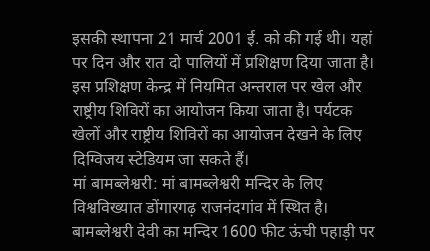इसकी स्थापना 21 मार्च 2001 ई. को की गई थी। यहां पर दिन और रात दो पालियों में प्रशिक्षण दिया जाता है। इस प्रशिक्षण केन्द्र में नियमित अन्तराल पर खेल और राष्ट्रीय शिविरों का आयोजन किया जाता है। पर्यटक खेलों और राष्ट्रीय शिविरों का आयोजन देखने के लिए दिग्विजय स्टेडियम जा सकते हैं।
मां बामब्लेश्वरी: मां बामब्लेश्वरी मन्दिर के लिए विश्वविख्यात डोंगारगढ़ राजनंदगांव में स्थित है। बामब्लेश्वरी देवी का मन्दिर 1600 फीट ऊंची पहाड़ी पर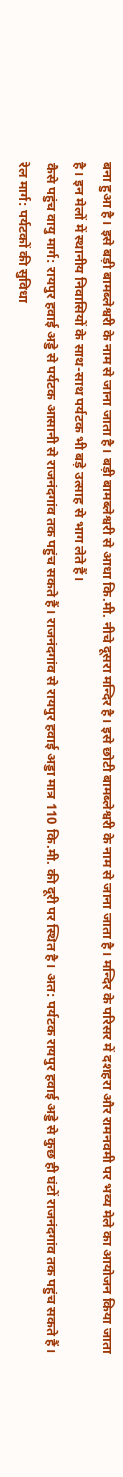बना हुआ है। इसे बड़ी बामब्लेश्वरी के नाम से जाना जाता है। बड़ी बामब्लेश्वरी से आधा कि.मी. नीचे दूसरा मन्दिर है। इसे छोटी बामब्लेश्वरी के नाम से जाना जाता है। मन्दिर के परिसर में दशहरा और रामनवमी पर भव्य मेले का आयोजन किया जाता है। इन मेलों में स्थानीय निवासियों के साथ-साथ पर्यटक भी बड़े उत्साह से भाग लेते हैं।
कैसे पहुंच वायु मार्ग: रायपुर हवाई अड्डे से पर्यटक आसानी से राजनंदगांव तक पहुंच सकते हैं। राजनंदगांव से रायपुर हवाई अड्डा मात्र 110 कि.मी. की दूरी पर स्थित है। अत: पर्यटक रायपुर हवाई अड्डे से कुछ ही घंटों राजनंदगांव तक पहुंच सकते हैं।
रेल मार्ग: पर्यटकों की सुविधा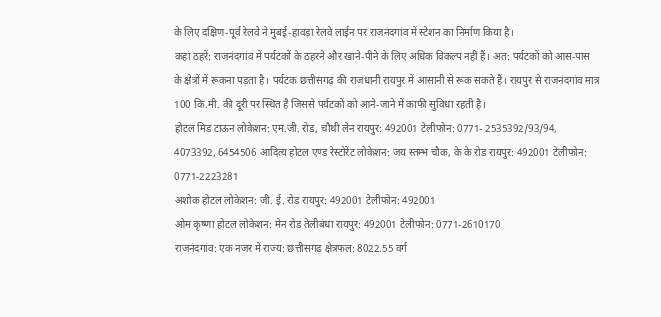के लिए दक्षिण-पूर्व रेलवे ने मुबई-हावड़ा रेलवे लाईन पर राजनंदगांव में स्टेशन का निर्माण किया है।
कहां ठहरें: राजनंदगांव में पर्यटकों के ठहरने और खाने-पीने के लिए अधिक विकल्प नहीं हैं। अत: पर्यटकों को आस-पास के क्षेत्रों में रूकना पड़ता है। पर्यटक छत्तीसगढ़ की राजधानी रायपुर में आसानी से रूक सकते हैं। रायपुर से राजनंदगांव मात्र 100 कि.मी. की दूरी पर स्थित है जिससे पर्यटकों को आने-जाने में काफी सुविधा रहती है।
होटल मिड टाऊन लोकेशन: एम.जी. रोड, चौथी लेन रायपुर: 492001 टेलीफोन: 0771- 2535392/93/94, 4073392, 6454506 आदित्य होटल एण्ड रेस्टोरेंट लोकेशन: जय स्तम्भ चौक, के के रोड रायपुर: 492001 टेलीफोन: 0771-2223281
अशोक होटल लोकेशन: जी. ई. रोड रायपुर: 492001 टेलीफोन: 492001
ओम कृष्णा होटल लोकेशन: मेन रोड तेलीबंधा रायपुर: 492001 टेलीफोन: 0771-2610170
राजनंदगांव: एक नजर में राज्य: छत्तीसगढ़ क्षेत्रफल: 8022.55 वर्ग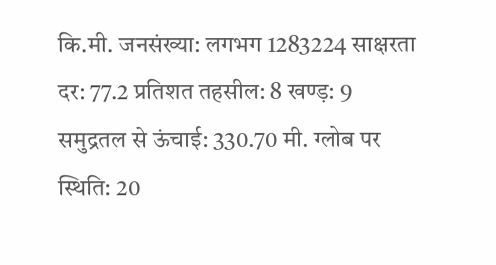कि.मी. जनसंख्या: लगभग 1283224 साक्षरता दर: 77.2 प्रतिशत तहसील: 8 खण्ड़: 9 समुद्रतल से ऊंचाई: 330.70 मी. ग्लोब पर स्थिति: 20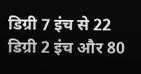डिग्री 7 इंच से 22 डिग्री 2 इंच और 80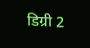डिग्री 2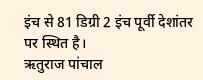इंच से 81 डिग्री 2 इंच पूर्वी देशांतर पर स्थित है।
ऋतुराज पांचाल